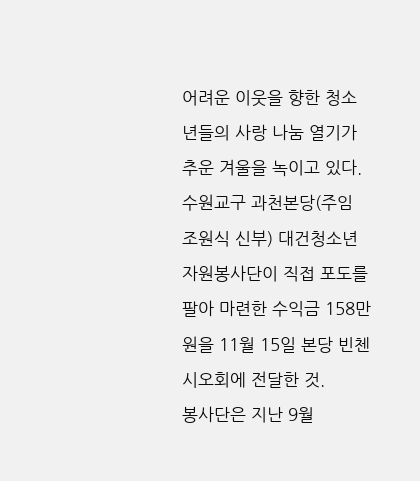어려운 이웃을 향한 청소년들의 사랑 나눔 열기가 추운 겨울을 녹이고 있다.
수원교구 과천본당(주임 조원식 신부) 대건청소년자원봉사단이 직접 포도를 팔아 마련한 수익금 158만 원을 11월 15일 본당 빈첸시오회에 전달한 것.
봉사단은 지난 9월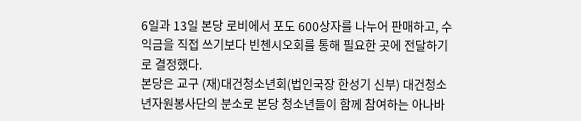6일과 13일 본당 로비에서 포도 600상자를 나누어 판매하고, 수익금을 직접 쓰기보다 빈첸시오회를 통해 필요한 곳에 전달하기로 결정했다.
본당은 교구 (재)대건청소년회(법인국장 한성기 신부) 대건청소년자원봉사단의 분소로 본당 청소년들이 함께 참여하는 아나바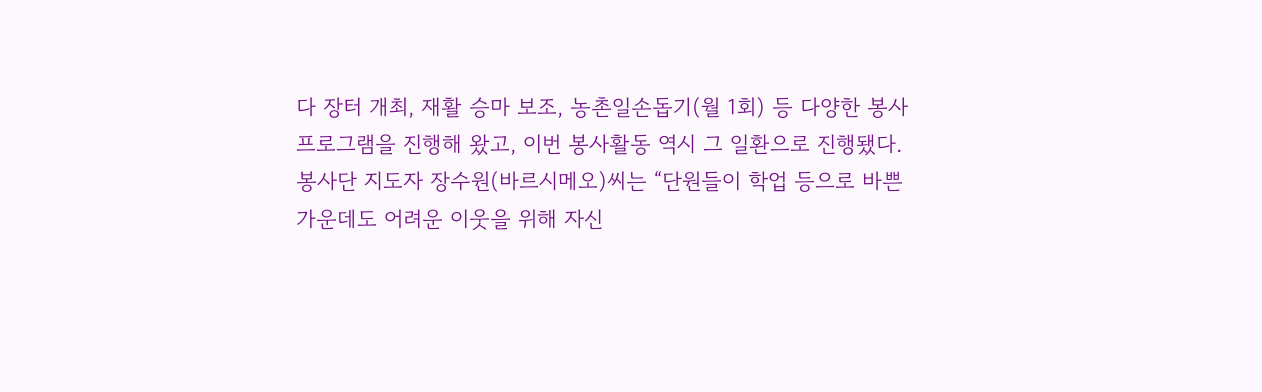다 장터 개최, 재활 승마 보조, 농촌일손돕기(월 1회) 등 다양한 봉사 프로그램을 진행해 왔고, 이번 봉사활동 역시 그 일환으로 진행됐다.
봉사단 지도자 장수원(바르시메오)씨는 “단원들이 학업 등으로 바쁜 가운데도 어려운 이웃을 위해 자신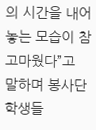의 시간을 내어놓는 모습이 참 고마웠다”고 말하며 봉사단 학생들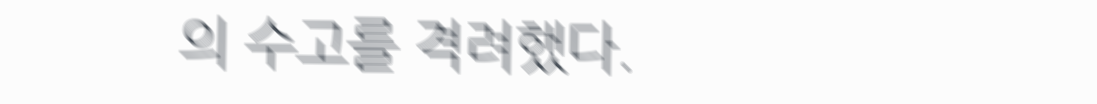의 수고를 격려했다.